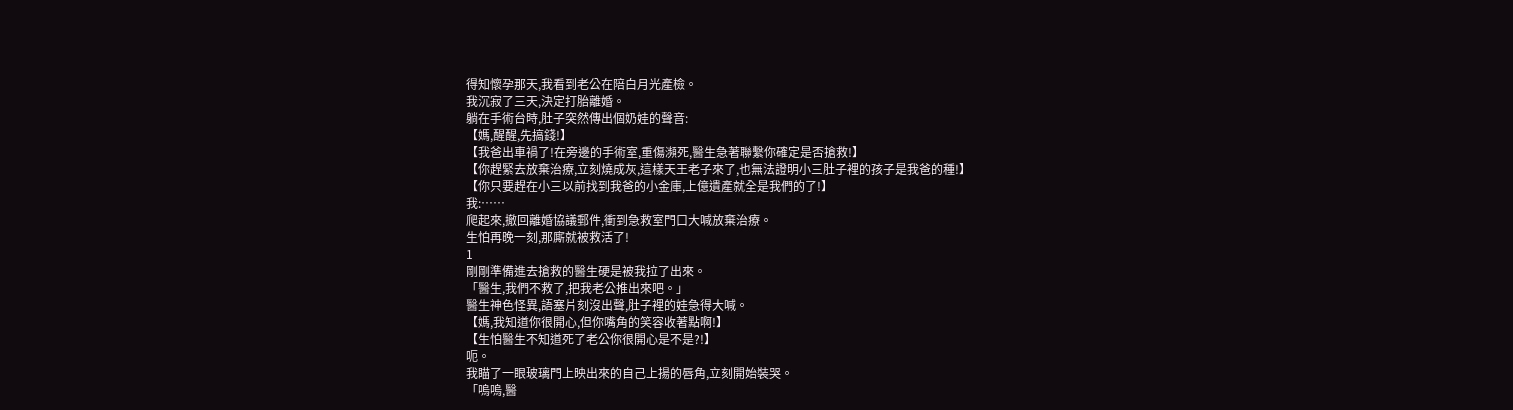得知懷孕那天,我看到老公在陪白月光產檢。
我沉寂了三天,決定打胎離婚。
躺在手術台時,肚子突然傳出個奶娃的聲音:
【媽,醒醒,先搞錢!】
【我爸出車禍了!在旁邊的手術室,重傷瀕死,醫生急著聯繫你確定是否搶救!】
【你趕緊去放棄治療,立刻燒成灰,這樣天王老子來了,也無法證明小三肚子裡的孩子是我爸的種!】
【你只要趕在小三以前找到我爸的小金庫,上億遺產就全是我們的了!】
我:……
爬起來,撤回離婚協議郵件,衝到急救室門口大喊放棄治療。
生怕再晚一刻,那廝就被救活了!
1
剛剛準備進去搶救的醫生硬是被我拉了出來。
「醫生,我們不救了,把我老公推出來吧。」
醫生神色怪異,語塞片刻沒出聲,肚子裡的娃急得大喊。
【媽,我知道你很開心,但你嘴角的笑容收著點啊!】
【生怕醫生不知道死了老公你很開心是不是?!】
呃。
我瞄了一眼玻璃門上映出來的自己上揚的唇角,立刻開始裝哭。
「嗚嗚,醫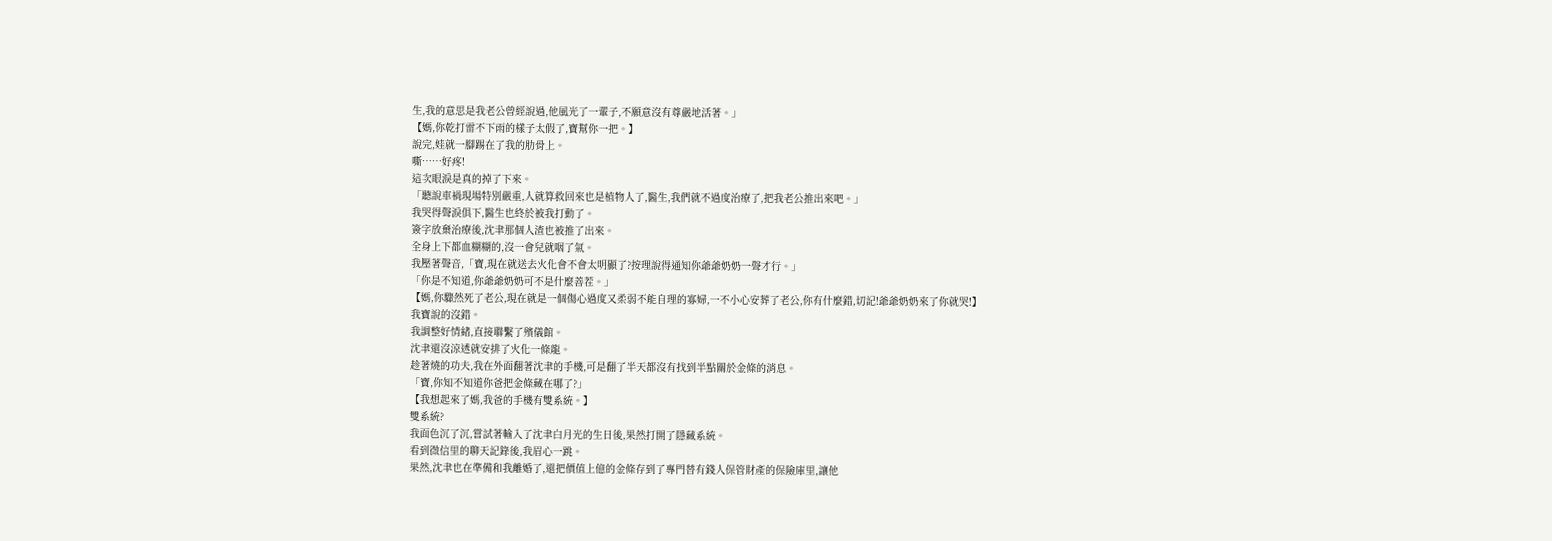生,我的意思是我老公曾經說過,他風光了一輩子,不願意沒有尊嚴地活著。」
【媽,你乾打雷不下雨的樣子太假了,寶幫你一把。】
說完,娃就一腳踢在了我的肋骨上。
嘶……好疼!
這次眼淚是真的掉了下來。
「聽說車禍現場特別嚴重,人就算救回來也是植物人了,醫生,我們就不過度治療了,把我老公推出來吧。」
我哭得聲淚俱下,醫生也終於被我打動了。
簽字放棄治療後,沈聿那個人渣也被推了出來。
全身上下都血糊糊的,沒一會兒就咽了氣。
我壓著聲音,「寶,現在就送去火化會不會太明顯了?按理說得通知你爺爺奶奶一聲才行。」
「你是不知道,你爺爺奶奶可不是什麼善茬。」
【媽,你驟然死了老公,現在就是一個傷心過度又柔弱不能自理的寡婦,一不小心安葬了老公,你有什麼錯,切記!爺爺奶奶來了你就哭!】
我寶說的沒錯。
我調整好情緒,直接聯繫了殯儀館。
沈聿還沒涼透就安排了火化一條龍。
趁著燒的功夫,我在外面翻著沈聿的手機,可是翻了半天都沒有找到半點關於金條的消息。
「寶,你知不知道你爸把金條藏在哪了?」
【我想起來了媽,我爸的手機有雙系統。】
雙系統?
我面色沉了沉,嘗試著輸入了沈聿白月光的生日後,果然打開了隱藏系統。
看到微信里的聊天記錄後,我眉心一跳。
果然,沈聿也在準備和我離婚了,還把價值上億的金條存到了專門替有錢人保管財產的保險庫里,讓他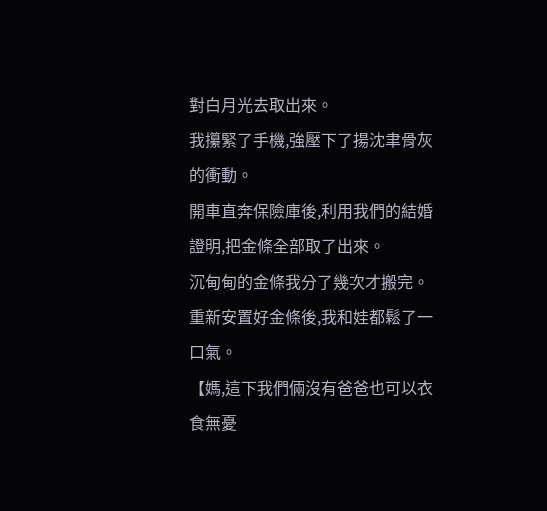對白月光去取出來。
我攥緊了手機,強壓下了揚沈聿骨灰的衝動。
開車直奔保險庫後,利用我們的結婚證明,把金條全部取了出來。
沉甸甸的金條我分了幾次才搬完。
重新安置好金條後,我和娃都鬆了一口氣。
【媽,這下我們倆沒有爸爸也可以衣食無憂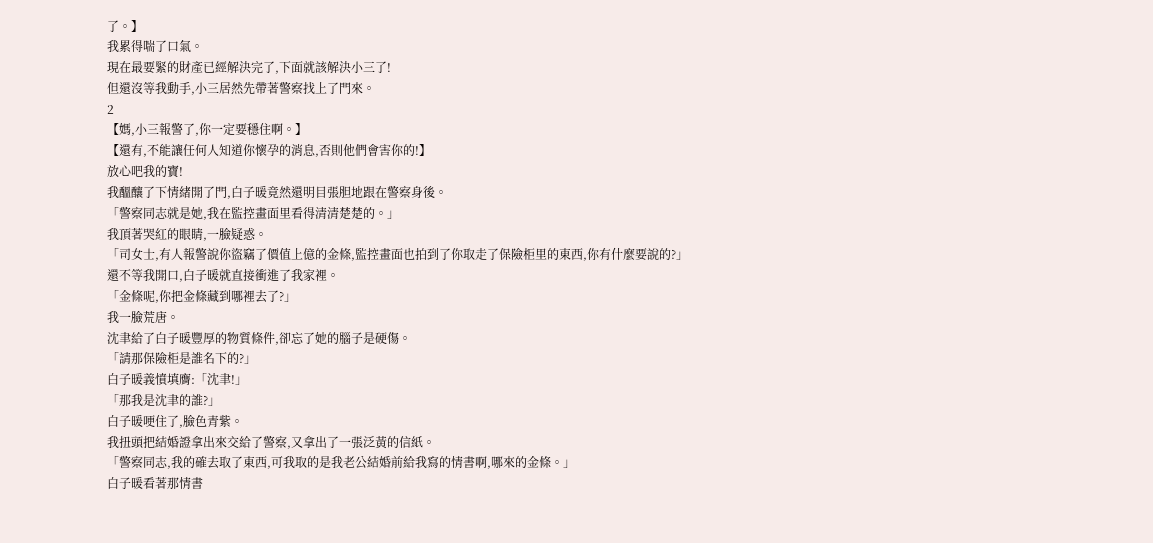了。】
我累得喘了口氣。
現在最要緊的財產已經解決完了,下面就該解決小三了!
但還沒等我動手,小三居然先帶著警察找上了門來。
2
【媽,小三報警了,你一定要穩住啊。】
【還有,不能讓任何人知道你懷孕的消息,否則他們會害你的!】
放心吧我的寶!
我醞釀了下情緒開了門,白子暖竟然還明目張胆地跟在警察身後。
「警察同志就是她,我在監控畫面里看得清清楚楚的。」
我頂著哭紅的眼睛,一臉疑惑。
「司女士,有人報警說你盜竊了價值上億的金條,監控畫面也拍到了你取走了保險柜里的東西,你有什麼要說的?」
還不等我開口,白子暖就直接衝進了我家裡。
「金條呢,你把金條藏到哪裡去了?」
我一臉荒唐。
沈聿給了白子暖豐厚的物質條件,卻忘了她的腦子是硬傷。
「請那保險柜是誰名下的?」
白子暖義憤填膺:「沈聿!」
「那我是沈聿的誰?」
白子暖哽住了,臉色青紫。
我扭頭把結婚證拿出來交給了警察,又拿出了一張泛黃的信紙。
「警察同志,我的確去取了東西,可我取的是我老公結婚前給我寫的情書啊,哪來的金條。」
白子暖看著那情書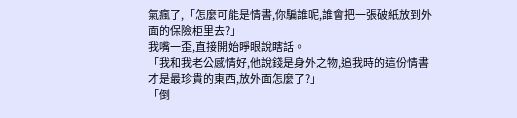氣瘋了,「怎麼可能是情書,你騙誰呢,誰會把一張破紙放到外面的保險柜里去?」
我嘴一歪,直接開始睜眼說瞎話。
「我和我老公感情好,他說錢是身外之物,追我時的這份情書才是最珍貴的東西,放外面怎麼了?」
「倒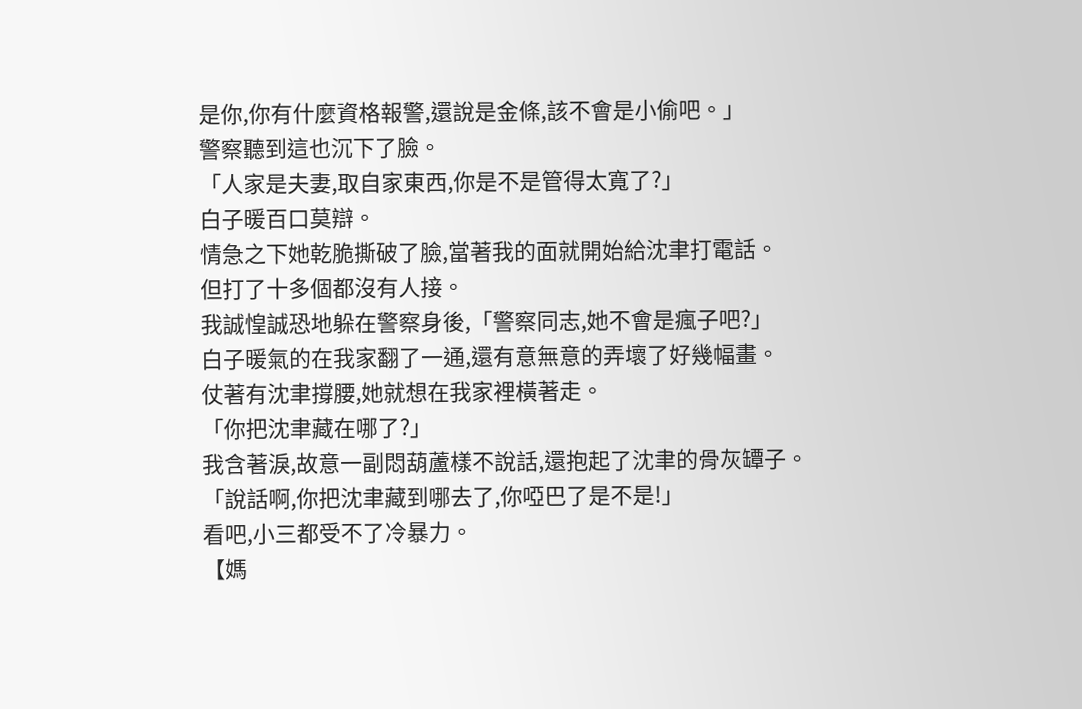是你,你有什麼資格報警,還說是金條,該不會是小偷吧。」
警察聽到這也沉下了臉。
「人家是夫妻,取自家東西,你是不是管得太寬了?」
白子暖百口莫辯。
情急之下她乾脆撕破了臉,當著我的面就開始給沈聿打電話。
但打了十多個都沒有人接。
我誠惶誠恐地躲在警察身後,「警察同志,她不會是瘋子吧?」
白子暖氣的在我家翻了一通,還有意無意的弄壞了好幾幅畫。
仗著有沈聿撐腰,她就想在我家裡橫著走。
「你把沈聿藏在哪了?」
我含著淚,故意一副悶葫蘆樣不說話,還抱起了沈聿的骨灰罈子。
「說話啊,你把沈聿藏到哪去了,你啞巴了是不是!」
看吧,小三都受不了冷暴力。
【媽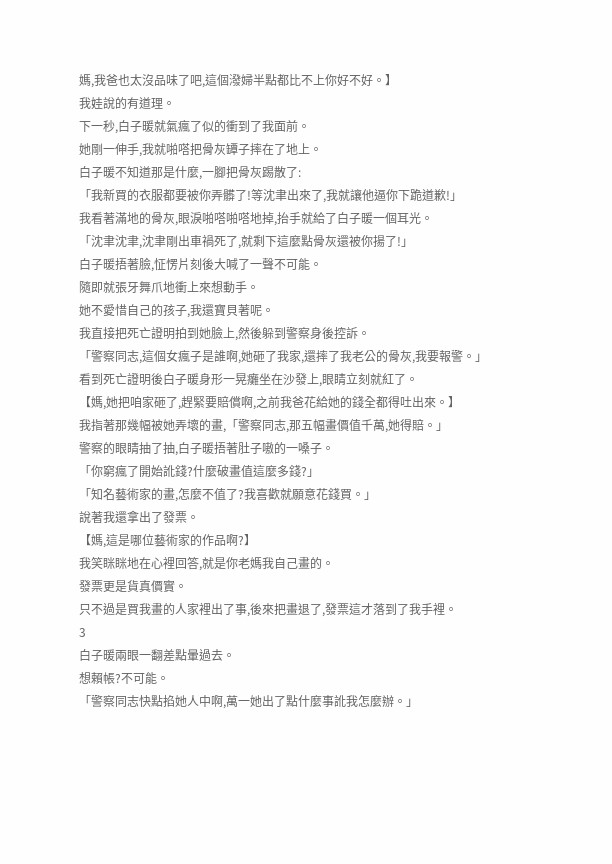媽,我爸也太沒品味了吧,這個潑婦半點都比不上你好不好。】
我娃說的有道理。
下一秒,白子暖就氣瘋了似的衝到了我面前。
她剛一伸手,我就啪嗒把骨灰罈子摔在了地上。
白子暖不知道那是什麼,一腳把骨灰踢散了:
「我新買的衣服都要被你弄髒了!等沈聿出來了,我就讓他逼你下跪道歉!」
我看著滿地的骨灰,眼淚啪嗒啪嗒地掉,抬手就給了白子暖一個耳光。
「沈聿沈聿,沈聿剛出車禍死了,就剩下這麼點骨灰還被你揚了!」
白子暖捂著臉,怔愣片刻後大喊了一聲不可能。
隨即就張牙舞爪地衝上來想動手。
她不愛惜自己的孩子,我還寶貝著呢。
我直接把死亡證明拍到她臉上,然後躲到警察身後控訴。
「警察同志,這個女瘋子是誰啊,她砸了我家,還摔了我老公的骨灰,我要報警。」
看到死亡證明後白子暖身形一晃癱坐在沙發上,眼睛立刻就紅了。
【媽,她把咱家砸了,趕緊要賠償啊,之前我爸花給她的錢全都得吐出來。】
我指著那幾幅被她弄壞的畫,「警察同志,那五幅畫價值千萬,她得賠。」
警察的眼睛抽了抽,白子暖捂著肚子嗷的一嗓子。
「你窮瘋了開始訛錢?什麼破畫值這麼多錢?」
「知名藝術家的畫,怎麼不值了?我喜歡就願意花錢買。」
說著我還拿出了發票。
【媽,這是哪位藝術家的作品啊?】
我笑眯眯地在心裡回答,就是你老媽我自己畫的。
發票更是貨真價實。
只不過是買我畫的人家裡出了事,後來把畫退了,發票這才落到了我手裡。
3
白子暖兩眼一翻差點暈過去。
想賴帳?不可能。
「警察同志快點掐她人中啊,萬一她出了點什麼事訛我怎麼辦。」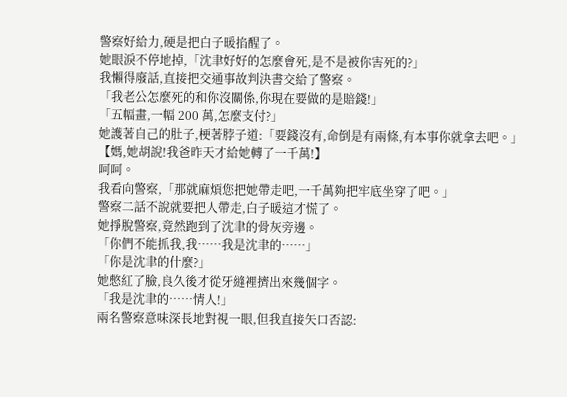警察好給力,硬是把白子暖掐醒了。
她眼淚不停地掉,「沈聿好好的怎麼會死,是不是被你害死的?」
我懶得廢話,直接把交通事故判決書交給了警察。
「我老公怎麼死的和你沒關係,你現在要做的是賠錢!」
「五幅畫,一幅 200 萬,怎麼支付?」
她護著自己的肚子,梗著脖子道:「要錢沒有,命倒是有兩條,有本事你就拿去吧。」
【媽,她胡說!我爸昨天才給她轉了一千萬!】
呵呵。
我看向警察,「那就麻煩您把她帶走吧,一千萬夠把牢底坐穿了吧。」
警察二話不說就要把人帶走,白子暖這才慌了。
她掙脫警察,竟然跑到了沈聿的骨灰旁邊。
「你們不能抓我,我……我是沈聿的……」
「你是沈聿的什麼?」
她憋紅了臉,良久後才從牙縫裡擠出來幾個字。
「我是沈聿的……情人!」
兩名警察意味深長地對視一眼,但我直接矢口否認: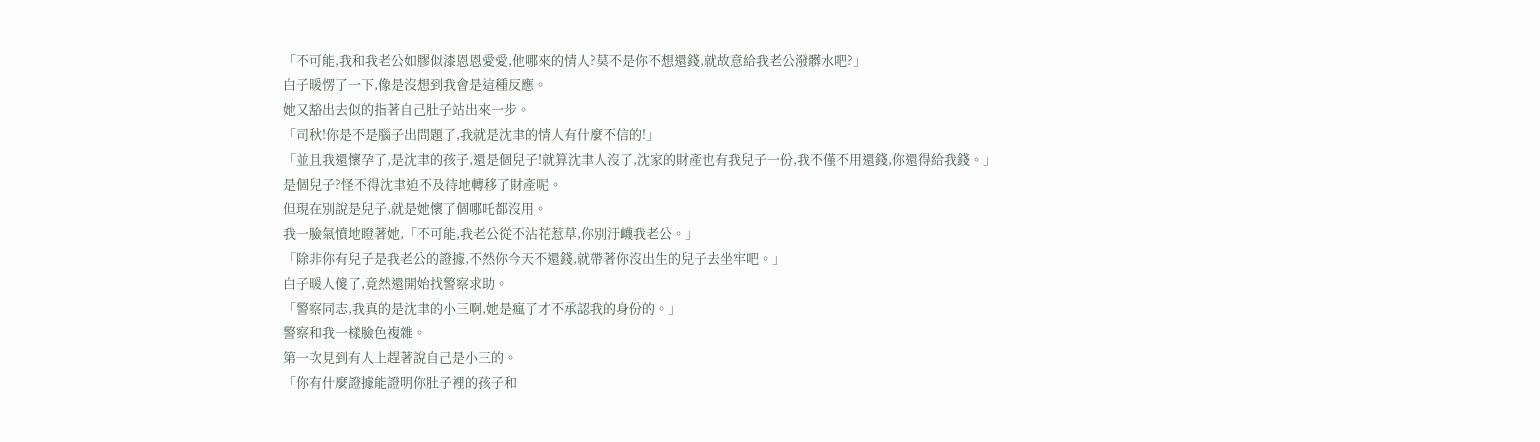「不可能,我和我老公如膠似漆恩恩愛愛,他哪來的情人?莫不是你不想還錢,就故意給我老公潑髒水吧?」
白子暖愣了一下,像是沒想到我會是這種反應。
她又豁出去似的指著自己肚子站出來一步。
「司秋!你是不是腦子出問題了,我就是沈聿的情人有什麼不信的!」
「並且我還懷孕了,是沈聿的孩子,還是個兒子!就算沈聿人沒了,沈家的財產也有我兒子一份,我不僅不用還錢,你還得給我錢。」
是個兒子?怪不得沈聿迫不及待地轉移了財產呢。
但現在別說是兒子,就是她懷了個哪吒都沒用。
我一臉氣憤地瞪著她,「不可能,我老公從不沾花惹草,你別汙衊我老公。」
「除非你有兒子是我老公的證據,不然你今天不還錢,就帶著你沒出生的兒子去坐牢吧。」
白子暖人傻了,竟然還開始找警察求助。
「警察同志,我真的是沈聿的小三啊,她是瘋了才不承認我的身份的。」
警察和我一樣臉色複雜。
第一次見到有人上趕著說自己是小三的。
「你有什麼證據能證明你肚子裡的孩子和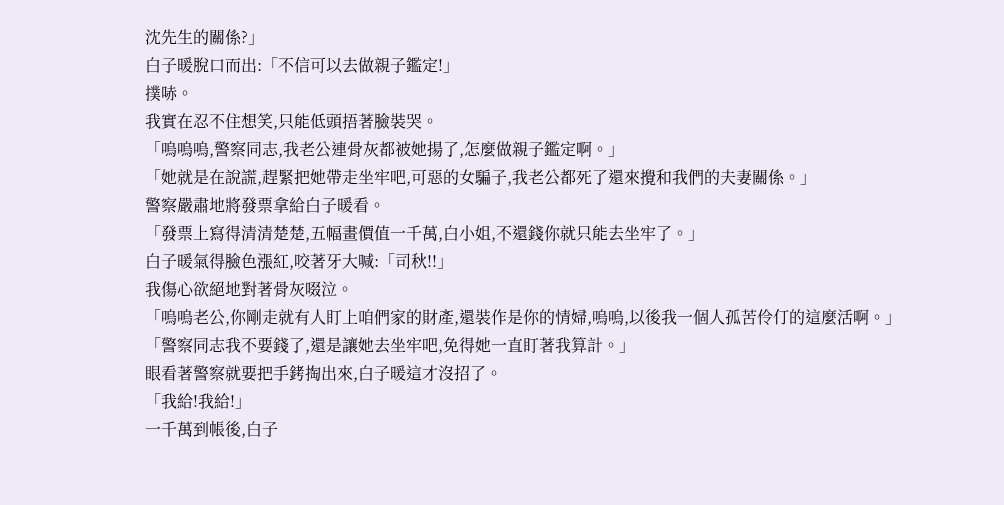沈先生的關係?」
白子暖脫口而出:「不信可以去做親子鑑定!」
撲哧。
我實在忍不住想笑,只能低頭捂著臉裝哭。
「嗚嗚嗚,警察同志,我老公連骨灰都被她揚了,怎麼做親子鑑定啊。」
「她就是在說謊,趕緊把她帶走坐牢吧,可惡的女騙子,我老公都死了還來攪和我們的夫妻關係。」
警察嚴肅地將發票拿給白子暖看。
「發票上寫得清清楚楚,五幅畫價值一千萬,白小姐,不還錢你就只能去坐牢了。」
白子暖氣得臉色漲紅,咬著牙大喊:「司秋!!」
我傷心欲絕地對著骨灰啜泣。
「嗚嗚老公,你剛走就有人盯上咱們家的財產,還裝作是你的情婦,嗚嗚,以後我一個人孤苦伶仃的這麼活啊。」
「警察同志我不要錢了,還是讓她去坐牢吧,免得她一直盯著我算計。」
眼看著警察就要把手銬掏出來,白子暖這才沒招了。
「我給!我給!」
一千萬到帳後,白子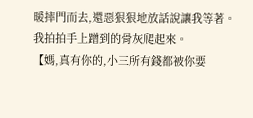暖摔門而去,還惡狠狠地放話說讓我等著。
我拍拍手上蹭到的骨灰爬起來。
【媽,真有你的,小三所有錢都被你要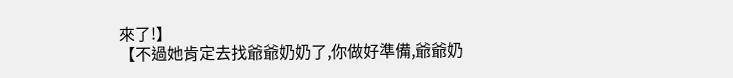來了!】
【不過她肯定去找爺爺奶奶了,你做好準備,爺爺奶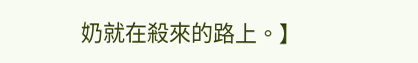奶就在殺來的路上。】